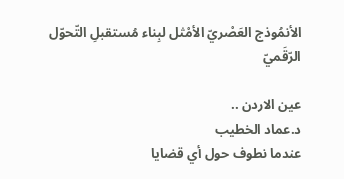الأنمُوذج العَصْريّ الأمْثل لبِناء مُستقبلِ التّحوّل الرّقَميّ

عين الاردن ..
د.عماد الخطيب
عندما نطوف حول أي قضايا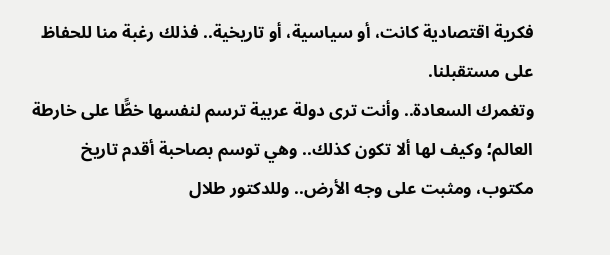فكرية اقتصادية كانت، أو سياسية، أو تاريخية.. فذلك رغبة منا للحفاظ على مستقبلنا.
وتغمرك السعادة.. وأنت ترى دولة عربية ترسم لنفسها خطًّا على خارطة العالم؛ وكيف لها ألا تكون كذلك.. وهي توسم بصاحبة أقدم تاريخ مكتوب، ومثبت على وجه الأرض.. وللدكتور طلال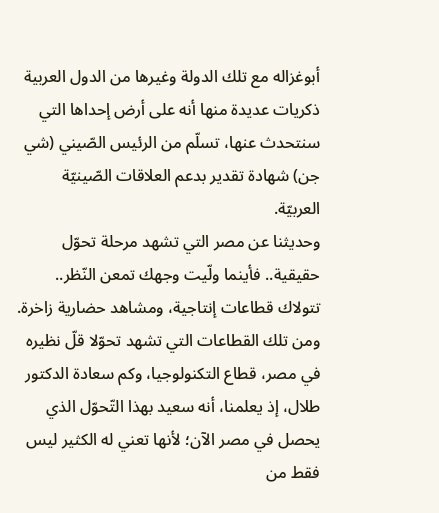أبوغزاله مع تلك الدولة وغيرها من الدول العربية ذكريات عديدة منها أنه على أرض إحداها التي سنتحدث عنها، تسلّم من الرئيس الصّيني (شي جن) شهادة تقدير بدعم العلاقات الصّينيّة العربيّة.
وحديثنا عن مصر التي تشهد مرحلة تحوّل حقيقية.. فأينما ولّيت وجهك تمعن النّظر.. تتولاك قطاعات إنتاجية، ومشاهد حضارية زاخرة.
ومن تلك القطاعات التي تشهد تحوّلا قلّ نظيره في مصر، قطاع التكنولوجيا، وكم سعادة الدكتور طلال، إذ يعلمنا، أنه سعيد بهذا التّحوّل الذي يحصل في مصر الآن؛ لأنها تعني له الكثير ليس فقط من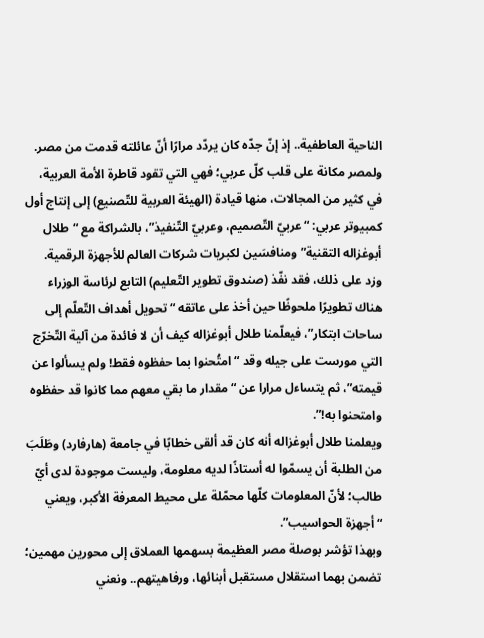الناحية العاطفية.. إذ إنّ جدّه كان يردّد مرارًا أنّ عائلته قدمت من مصر.
ولمصر مكانة على قلب كلّ عربي؛ فهي التي تقود قاطرة الأمة العربية، في كثير من المجالات، منها قيادة (الهيئة العربية للتّصنيع) إلى إنتاج أول كمبيوتر عربي: “عربيّ التّصميم، وعربيّ التّنفيذ”، بالشراكة مع “طلال أبوغزاله التقنية” ومنافسَين لكبريات شركات العالم للأجهزة الرقمية.
وزد على ذلك، فقد نفّذ (صندوق تطوير التّعليم) التابع لرئاسة الوزراء هناك تطويرًا ملحوظًا حين أخذ على عاتقه “تحويل أهداف التّعلّم إلى ساحات ابتكار”، فيعلّمنا طلال أبوغزاله كيف أن لا فائدة من آلية التّخرّج التي مورست على جيله وقد “امتُحنوا بما حفظوه فقط! ولم يسألوا عن قيمته”، ثم يتساءل مرارا عن “مقدار ما بقي معهم مما كانوا قد حفظوه وامتحنوا به!”.
ويعلمنا طلال أبوغزاله أنه كان قد ألقى خطابًا في جامعة (هارفارد) وطَلَبَ من الطلبة أن يسمّوا له أستاذًا لديه معلومة، وليست موجودة لدى أيّ طالب؛ لأنّ المعلومات كلّها محمّلة على محيط المعرفة الأكبر، ويعني “أجهزة الحواسيب”.
وبهذا تؤشر بوصلة مصر العظيمة بسهمها العملاق إلى محورين مهمين؛ تضمن بهما استقلال مستقبل أبنائها، ورفاهيتهم.. ونعني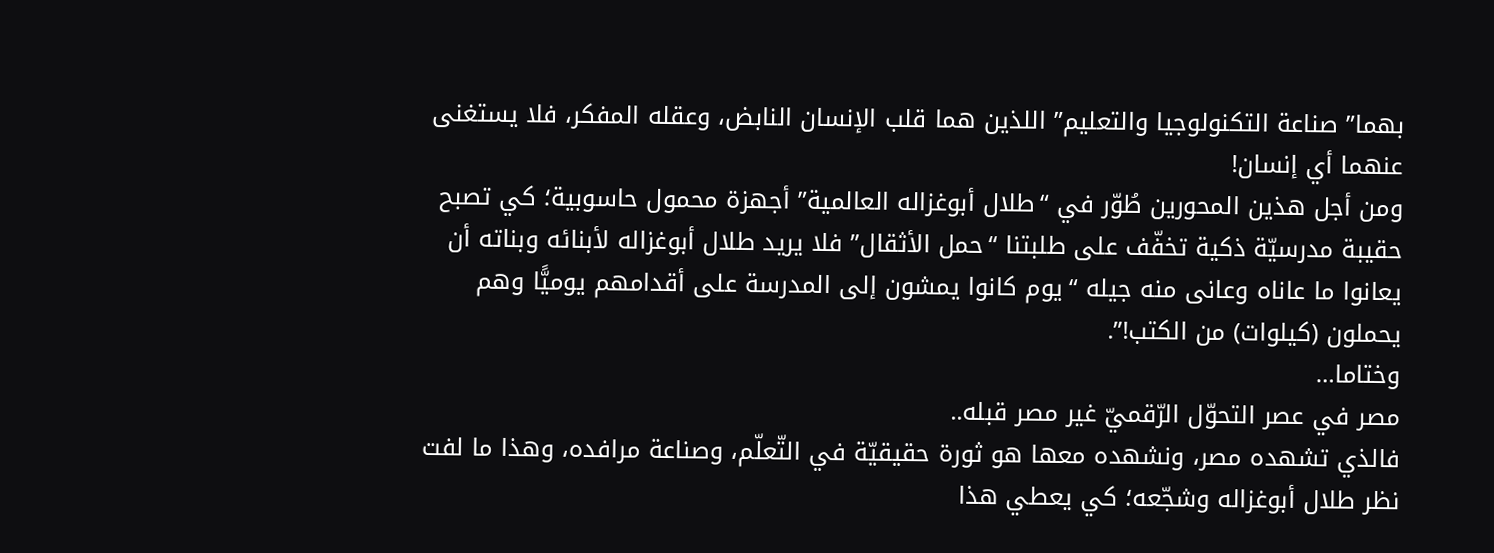بهما” صناعة التكنولوجيا والتعليم” اللذين هما قلب الإنسان النابض، وعقله المفكر، فلا يستغنى عنهما أي إنسان!
ومن أجل هذين المحورين طُوّر في “طلال أبوغزاله العالمية” أجهزة محمول حاسوبية؛ كي تصبح حقيبة مدرسيّة ذكية تخفّف على طلبتنا “حمل الأثقال” فلا يريد طلال أبوغزاله لأبنائه وبناته أن يعانوا ما عاناه وعانى منه جيله “يوم كانوا يمشون إلى المدرسة على أقدامهم يوميًّا وهم يحملون (كيلوات) من الكتب!”.
وختاما…
مصر في عصر التحوّل الرّقميّ غير مصر قبله..
فالذي تشهده مصر، ونشهده معها هو ثورة حقيقيّة في التّعلّم، وصناعة مرافده، وهذا ما لفت نظر طلال أبوغزاله وشجّعه؛ كي يعطي هذا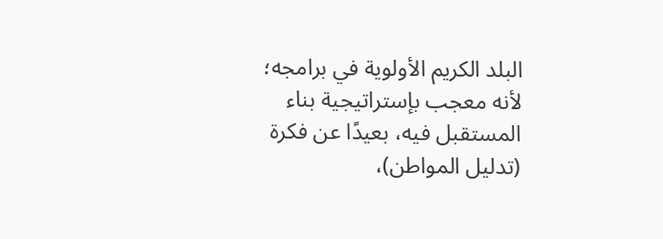البلد الكريم الأولوية في برامجه؛ لأنه معجب بإستراتيجية بناء المستقبل فيه، بعيدًا عن فكرة (تدليل المواطن)،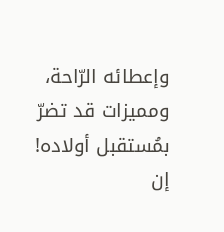وإعطائه الرّاحة، ومميزات قد تضرّ بمُستقبل أولاده!
إن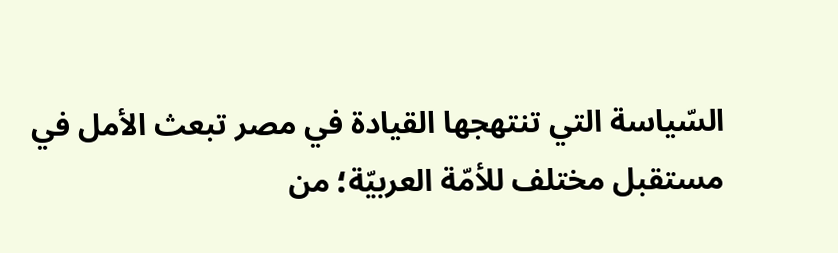السّياسة التي تنتهجها القيادة في مصر تبعث الأمل في مستقبل مختلف للأمّة العربيّة؛ من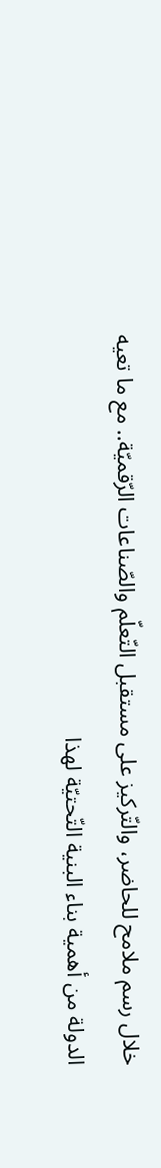خلال رسم ملامح للحاضر، والتّركيز على مستقبل التّعلّم والصّناعات الرّقميّة.. مع ما تعيه الدولة من أهمية بناء البنية التّحتيّة لهذا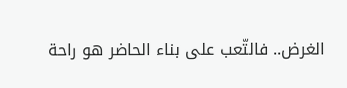الغرض.. فالتّعب على بناء الحاضر هو راحة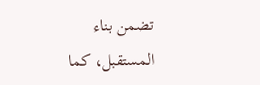تضمن بناء المستقبل، كما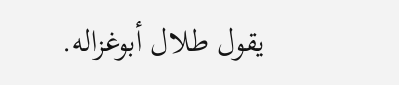يقول طلال أبوغزاله.